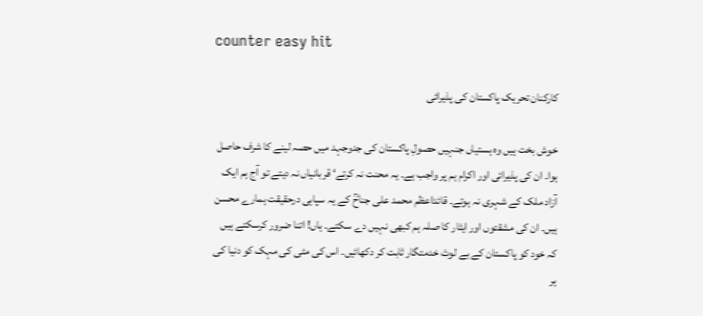counter easy hit

کارکنان تحریک پاکستان کی پذیرائی

خوش بخت ہیں وہ ہستیاں جنہیں حصولِ پاکستان کی جدوجہد میں حصہ لینے کا شرف حاصل ہوا۔ ان کی پذیرائی اور اکرام ہم پر واجب ہے۔ یہ محنت نہ کرتے‘ قربانیاں نہ دیتے تو آج ہم ایک آزاد ملک کے شہری نہ ہوتے۔ قائداعظم محمد علی جناحؒ کے یہ سپاہی درحقیقت ہمارے محسن ہیں۔ ان کی مشقتوں اور ایثار کا صلہ ہم کبھی نہیں دے سکتے۔ ہاں! اتنا ضرور کرسکتے ہیں کہ خود کو پاکستان کے بے لوث خدمتگار ثابت کر دکھائیں۔ اس کی مٹی کی مہک کو دنیا کی ہر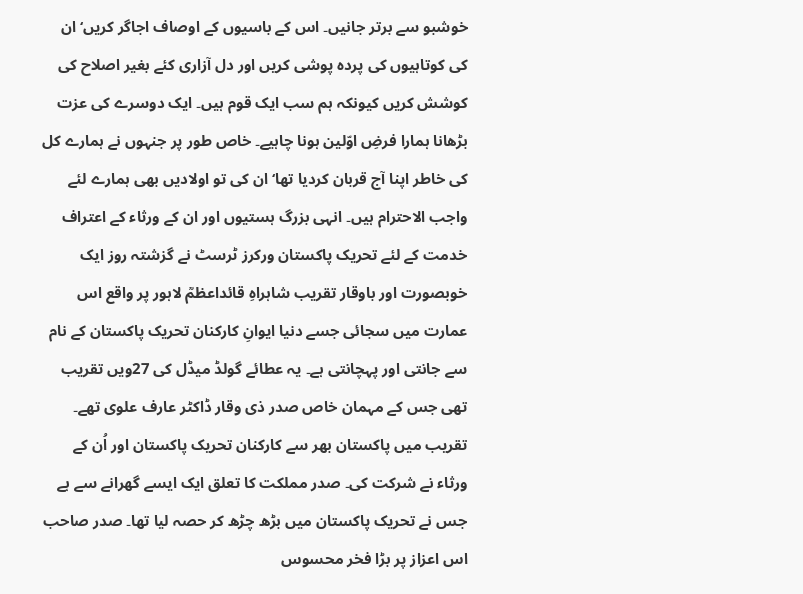خوشبو سے برتر جانیں۔ اس کے باسیوں کے اوصاف اجاگر کریں‘ ان کی کوتاہیوں کی پردہ پوشی کریں اور دل آزاری کئے بغیر اصلاح کی کوشش کریں کیونکہ ہم سب ایک قوم ہیں۔ ایک دوسرے کی عزت بڑھانا ہمارا فرضِ اوّلین ہونا چاہیے۔ خاص طور پر جنہوں نے ہمارے کل کی خاطر اپنا آج قربان کردیا تھا‘ ان کی تو اولادیں بھی ہمارے لئے واجب الاحترام ہیں۔ انہی بزرگ ہستیوں اور ان کے ورثاء کے اعتراف خدمت کے لئے تحریک پاکستان ورکرز ٹرسٹ نے گزشتہ روز ایک خوبصورت اور باوقار تقریب شاہراہِ قائداعظمؒ لاہور پر واقع اس عمارت میں سجائی جسے دنیا ایوانِ کارکنان تحریک پاکستان کے نام سے جانتی اور پہچانتی ہے۔ یہ عطائے گولڈ میڈل کی 27ویں تقریب تھی جس کے مہمان خاص صدر ذی وقار ڈاکٹر عارف علوی تھے۔ تقریب میں پاکستان بھر سے کارکنان تحریک پاکستان اور اُن کے ورثاء نے شرکت کی۔ صدر مملکت کا تعلق ایک ایسے گھرانے سے ہے جس نے تحریک پاکستان میں بڑھ چڑھ کر حصہ لیا تھا۔ صدر صاحب اس اعزاز پر بڑا فخر محسوس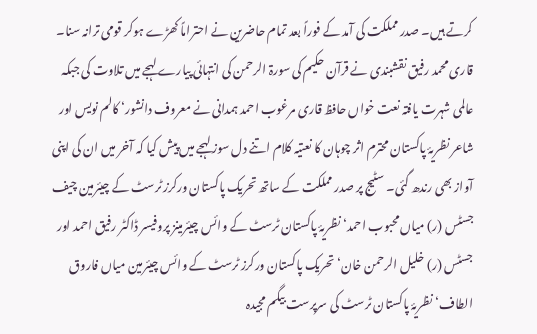کرتے ہیں۔ صدر مملکت کی آمد کے فوراً بعد تمام حاضرین نے احتراماً کھڑے ہوکر قومی ترانہ سنا۔ قاری محمد رفیق نقشبندی نے قرآن حکیم کی سورۃ الرحمن کی انتہائی پیارے لہجے میں تلاوت کی جبکہ عالمی شہرت یافتہ نعت خواں حافظ قاری مرغوب احمد ہمدانی نے معروف دانشور‘ کالم نویس اور شاعر نظریۂ پاکستان محترم اثر چوہان کا نعتیہ کلام اتنے دل سوز لہجے میں پیش کیا کہ آخر میں ان کی اپنی آواز بھی رندھ گئی۔ سٹیج پر صدر مملکت کے ساتھ تحریک پاکستان ورکرز ٹرسٹ کے چیئرمین چیف جسٹس (ر) میاں محبوب احمد‘ نظریۂ پاکستان ٹرسٹ کے وائس چیئرمینز پروفیسر ڈاکٹر رفیق احمد اور جسٹس (ر) خلیل الرحمن خان‘ تحریک پاکستان ورکرز ٹرسٹ کے وائس چیئرمین میاں فاروق الطاف‘ نظریۂ پاکستان ٹرسٹ کی سرپرست بیگم مجیدہ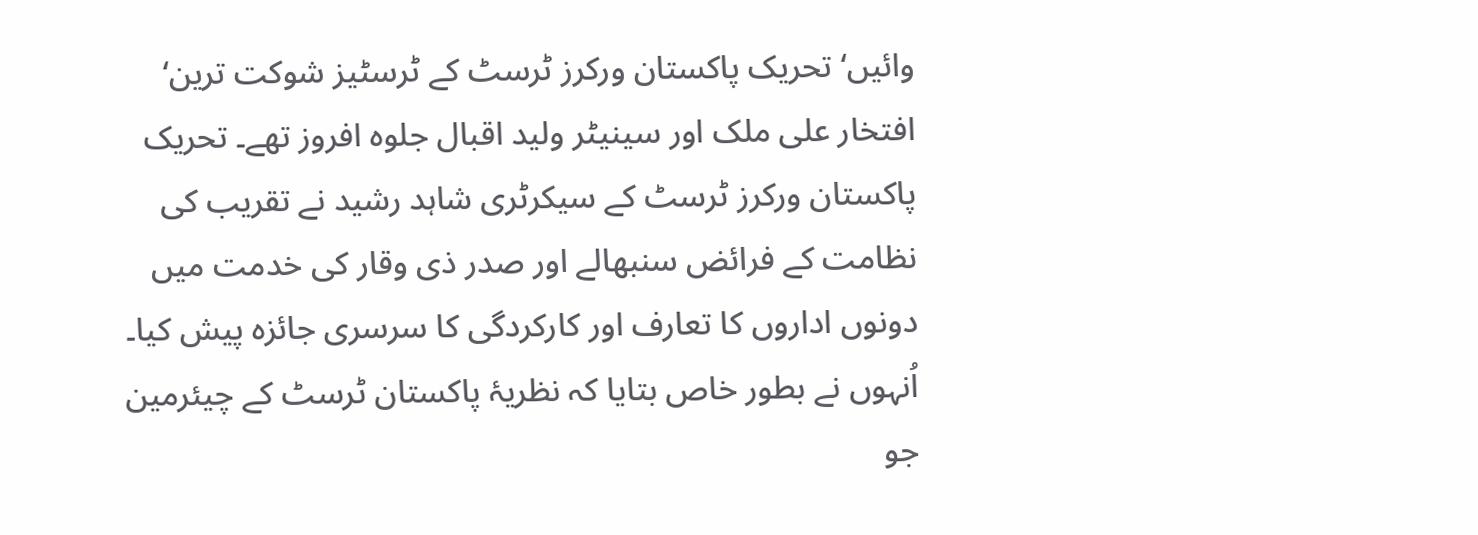وائیں‘ تحریک پاکستان ورکرز ٹرسٹ کے ٹرسٹیز شوکت ترین‘ افتخار علی ملک اور سینیٹر ولید اقبال جلوہ افروز تھے۔ تحریک پاکستان ورکرز ٹرسٹ کے سیکرٹری شاہد رشید نے تقریب کی نظامت کے فرائض سنبھالے اور صدر ذی وقار کی خدمت میں دونوں اداروں کا تعارف اور کارکردگی کا سرسری جائزہ پیش کیا۔ اُنہوں نے بطور خاص بتایا کہ نظریۂ پاکستان ٹرسٹ کے چیئرمین جو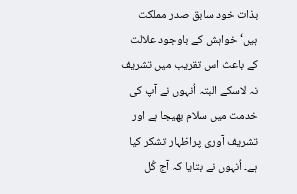بذات خود سابق صدر مملکت ہیں‘ خواہش کے باوجود علالت کے باعث اس تقریب میں تشریف نہ لاسکے البتہ اُنہوں نے آپ کی خدمت میں سلام بھیجا ہے اور تشریف آوری پراظہار تشکر کیا ہے۔ اُنہوں نے بتایا کہ آج کُل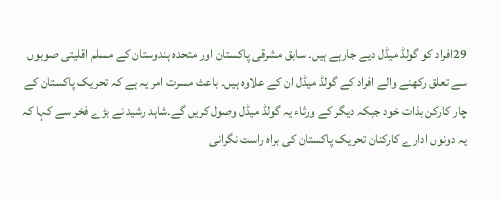29افراد کو گولڈ میڈل دیے جارہے ہیں۔ سابق مشرقی پاکستان اور متحدہ ہندوستان کے مسلم اقلیتی صوبوں سے تعلق رکھنے والے افراد کے گولڈ میڈل ان کے علاوہ ہیں۔ باعث مسرت امر یہ ہے کہ تحریک پاکستان کے چار کارکن بذات خود جبکہ دیگر کے ورثاء یہ گولڈ میڈل وصول کریں گے۔شاہد رشید نے بڑے فخر سے کہا کہ یہ دونوں ادارے کارکنان تحریک پاکستان کی براہ راست نگرانی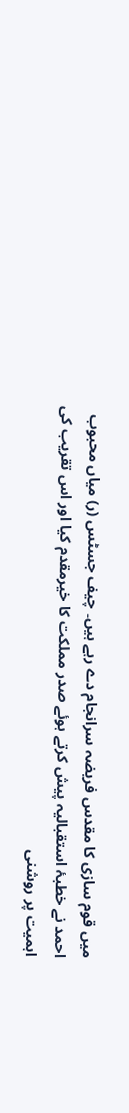میں قوم سازی کا مقدس فریضہ سرانجام دے رہے ہیں۔ چیف جسٹس (ر) میاں محبوب احمد نے خطبۂ استقبالیہ پیش کرتے ہوئے صدر مملکت کا خیرمقدم کیا اور اس تقریب کی اہمیت پر روشنی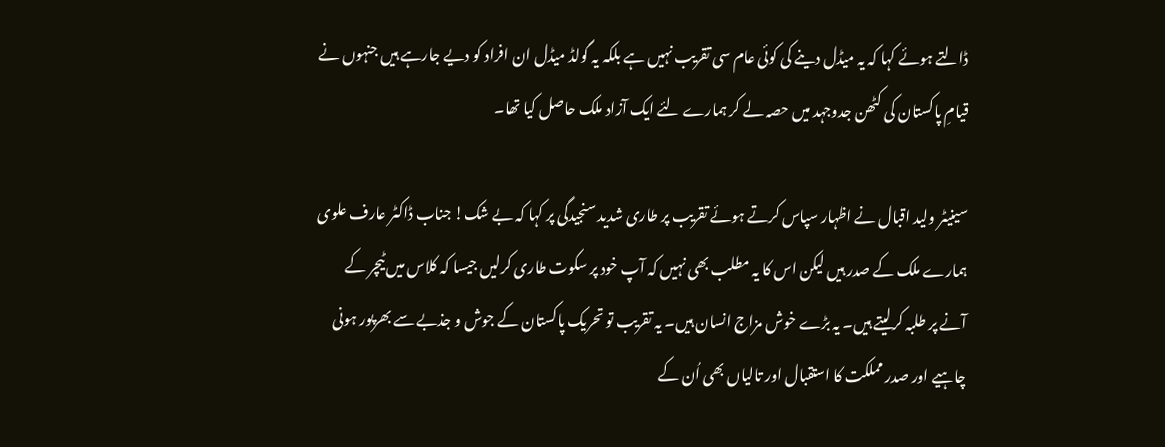ڈالتے ہوئے کہا کہ یہ میڈل دینے کی کوئی عام سی تقریب نہیں ہے بلکہ یہ گولڈ میڈل ان افراد کو دیے جارہے ہیں جنہوں نے قیامِ پاکستان کی کٹھن جدوجہد میں حصہ لے کر ہمارے لئے ایک آزاد ملک حاصل کیا تھا۔

سینیٹر ولید اقبال نے اظہار سپاس کرتے ہوئے تقریب پر طاری شدید سنجیدگی پر کہا کہ بے شک! جناب ڈاکٹر عارف علوی ہمارے ملک کے صدر ہیں لیکن اس کا یہ مطلب بھی نہیں کہ آپ خود پر سکوت طاری کرلیں جیسا کہ کلاس میں ٹیچر کے آنے پر طلبہ کرلیتے ہیں۔ یہ بڑے خوش مزاج انسان ہیں۔ یہ تقریب تو تحریک پاکستان کے جوش و جذبے سے بھرپور ہونی چاہیے اور صدر مملکت کا استقبال اور تالیاں بھی اُن کے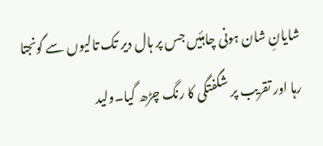شایانِ شان ہونی چاہئیں جس پر ہال دیر تک تالیوں سے گونجتا رہا اور تقریب پر شگفتگی کا رنگ چڑھ گیا۔ولید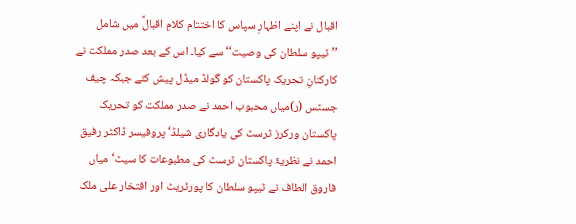اقبال نے اپنے اظہارِ سپاس کا اختتام کلامِ اقبالؒ میں شامل ’’ٹیپو سلطان کی وصیت‘‘ سے کیا۔ اس کے بعد صدر مملکت نے کارکنانِ تحریک پاکستان کو گولڈ میڈل پیش کئے جبکہ چیف جسٹس (ر)میاں محبوب احمد نے صدر مملکت کو تحریک پاکستان ورکرز ٹرسٹ کی یادگاری شیلڈ‘ پروفیسر ڈاکٹر رفیق احمد نے نظریۂ پاکستان ٹرسٹ کی مطبوعات کا سیٹ‘ میاں فاروق الطاف نے ٹیپو سلطان کا پورٹریٹ اور افتخار علی ملک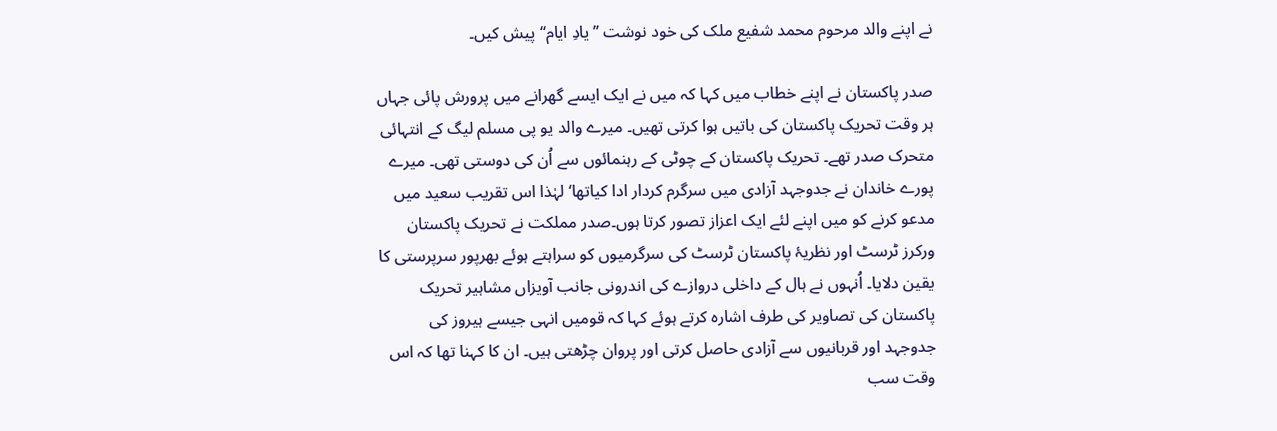نے اپنے والد مرحوم محمد شفیع ملک کی خود نوشت ’’یادِ ایام‘‘ پیش کیں۔

صدر پاکستان نے اپنے خطاب میں کہا کہ میں نے ایک ایسے گھرانے میں پرورش پائی جہاں ہر وقت تحریک پاکستان کی باتیں ہوا کرتی تھیں۔ میرے والد یو پی مسلم لیگ کے انتہائی متحرک صدر تھے۔ تحریک پاکستان کے چوٹی کے رہنمائوں سے اُن کی دوستی تھی۔ میرے پورے خاندان نے جدوجہد آزادی میں سرگرم کردار ادا کیاتھا‘لہٰذا اس تقریب سعید میں مدعو کرنے کو میں اپنے لئے ایک اعزاز تصور کرتا ہوں۔صدر مملکت نے تحریک پاکستان ورکرز ٹرسٹ اور نظریۂ پاکستان ٹرسٹ کی سرگرمیوں کو سراہتے ہوئے بھرپور سرپرستی کا یقین دلایا۔ اُنہوں نے ہال کے داخلی دروازے کی اندرونی جانب آویزاں مشاہیر تحریک پاکستان کی تصاویر کی طرف اشارہ کرتے ہوئے کہا کہ قومیں انہی جیسے ہیروز کی جدوجہد اور قربانیوں سے آزادی حاصل کرتی اور پروان چڑھتی ہیں۔ ان کا کہنا تھا کہ اس وقت سب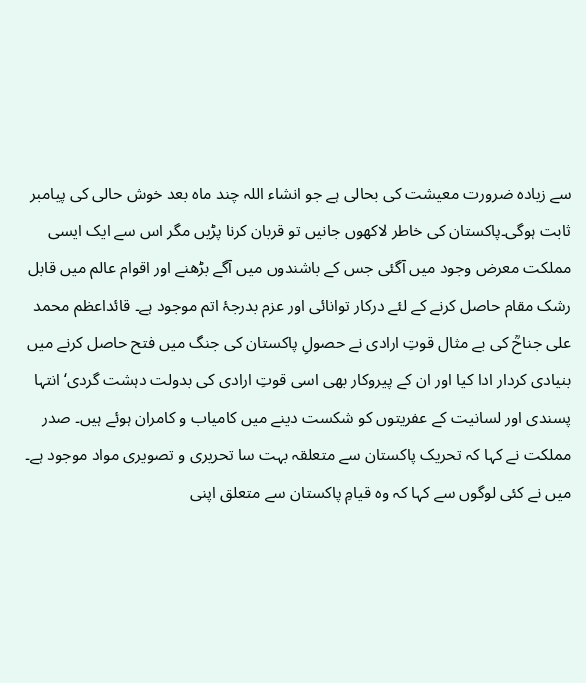سے زیادہ ضرورت معیشت کی بحالی ہے جو انشاء اللہ چند ماہ بعد خوش حالی کی پیامبر ثابت ہوگی۔پاکستان کی خاطر لاکھوں جانیں تو قربان کرنا پڑیں مگر اس سے ایک ایسی مملکت معرض وجود میں آگئی جس کے باشندوں میں آگے بڑھنے اور اقوام عالم میں قابل رشک مقام حاصل کرنے کے لئے درکار توانائی اور عزم بدرجۂ اتم موجود ہے۔ قائداعظم محمد علی جناحؒ کی بے مثال قوتِ ارادی نے حصولِ پاکستان کی جنگ میں فتح حاصل کرنے میں بنیادی کردار ادا کیا اور ان کے پیروکار بھی اسی قوتِ ارادی کی بدولت دہشت گردی‘ انتہا پسندی اور لسانیت کے عفریتوں کو شکست دینے میں کامیاب و کامران ہوئے ہیں۔ صدر مملکت نے کہا کہ تحریک پاکستان سے متعلقہ بہت سا تحریری و تصویری مواد موجود ہے۔ میں نے کئی لوگوں سے کہا کہ وہ قیامِ پاکستان سے متعلق اپنی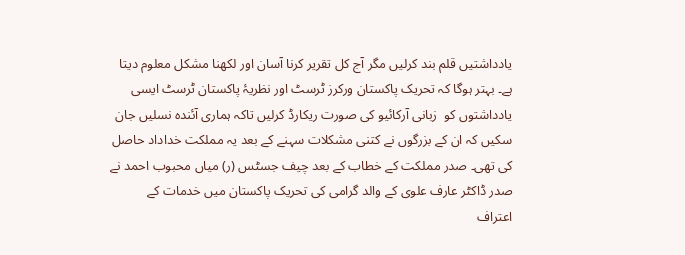یادداشتیں قلم بند کرلیں مگر آج کل تقریر کرنا آسان اور لکھنا مشکل معلوم دیتا ہے۔ بہتر ہوگا کہ تحریک پاکستان ورکرز ٹرسٹ اور نظریۂ پاکستان ٹرسٹ ایسی یادداشتوں کو  زبانی آرکائیو کی صورت ریکارڈ کرلیں تاکہ ہماری آئندہ نسلیں جان سکیں کہ ان کے بزرگوں نے کتنی مشکلات سہنے کے بعد یہ مملکت خداداد حاصل کی تھی۔ صدر مملکت کے خطاب کے بعد چیف جسٹس (ر) میاں محبوب احمد نے صدر ڈاکٹر عارف علوی کے والد گرامی کی تحریک پاکستان میں خدمات کے اعتراف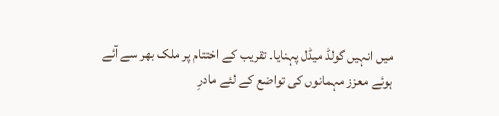میں انہیں گولڈ میڈل پہنایا۔ تقریب کے اختتام پر ملک بھر سے آئے ہوئے معزز مہمانوں کی تواضع کے لئے مادرِ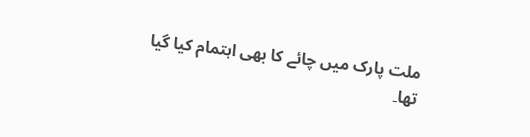ملت پارک میں چائے کا بھی اہتمام کیا گیا تھا۔